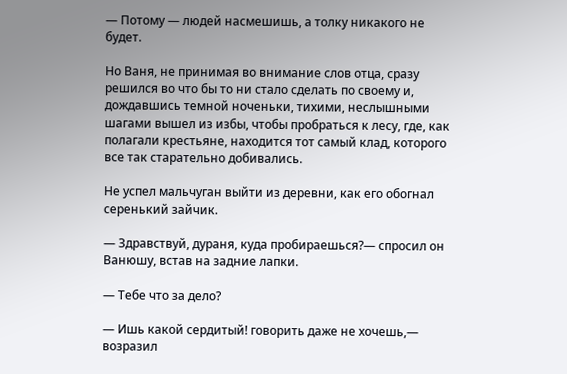— Потому — людей насмешишь, а толку никакого не будет.

Но Ваня, не принимая во внимание слов отца, сразу решился во что бы то ни стало сделать по своему и, дождавшись темной ноченьки, тихими, неслышными шагами вышел из избы, чтобы пробраться к лесу, где, как полагали крестьяне, находится тот самый клад, которого все так старательно добивались.

Не успел мальчуган выйти из деревни, как его обогнал серенький зайчик.

— Здравствуй, дураня, куда пробираешься?— спросил он Ванюшу, встав на задние лапки.

— Тебе что за дело?

— Ишь какой сердитый! говорить даже не хочешь,— возразил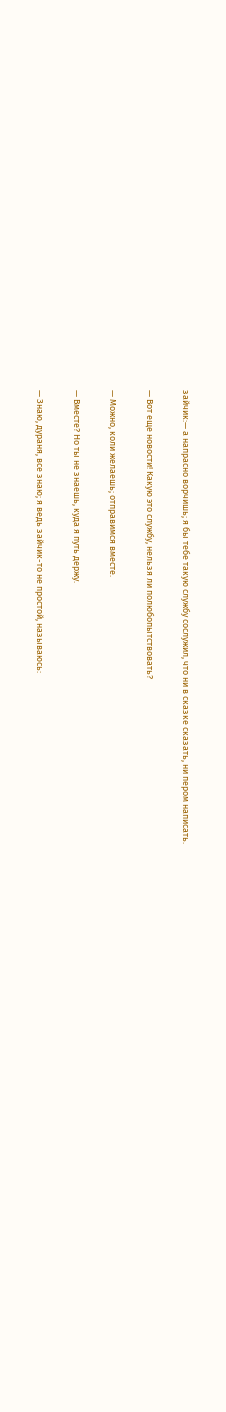зайчик:— а напрасно ворчишь; я бы тебе такую службу сослужил, что ни в сказке сказать, ни пером написать.

— Вот еще новости! Какую это службу, нельзя ли полюбопытствовать?

— Можно, коли желаешь; отправимся вместе.

— Вместе? Но ты не знаешь, куда я путь держу.

— Знаю, дураня, все знаю; я ведь зайчик-то не простой, называюсь: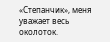«Степанчик», меня уважает весь околоток.